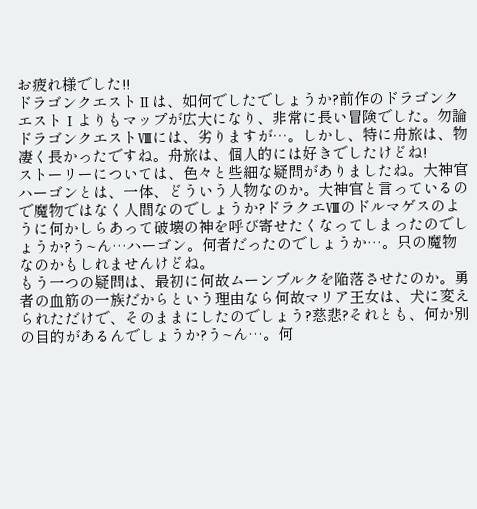お疲れ様でした!!
ドラゴンクエストⅡは、如何でしたでしょうか?前作のドラゴンクエストⅠよりもマップが広大になり、非常に長い冒険でした。勿論ドラゴンクエストⅧには、劣りますが…。しかし、特に舟旅は、物凄く長かったですね。舟旅は、個人的には好きでしたけどね!
ストーリーについては、色々と些細な疑問がありましたね。大神官ハーゴンとは、一体、どういう人物なのか。大神官と言っているので魔物ではなく人間なのでしょうか?ドラクエⅧのドルマゲスのように何かしらあって破壊の神を呼び寄せたくなってしまったのでしょうか?う~ん…ハーゴン。何者だったのでしょうか…。只の魔物なのかもしれませんけどね。
もう一つの疑問は、最初に何故ムーンブルクを陥落させたのか。勇者の血筋の一族だからという理由なら何故マリア王女は、犬に変えられただけで、そのままにしたのでしょう?慈悲?それとも、何か別の目的があるんでしょうか?う~ん…。何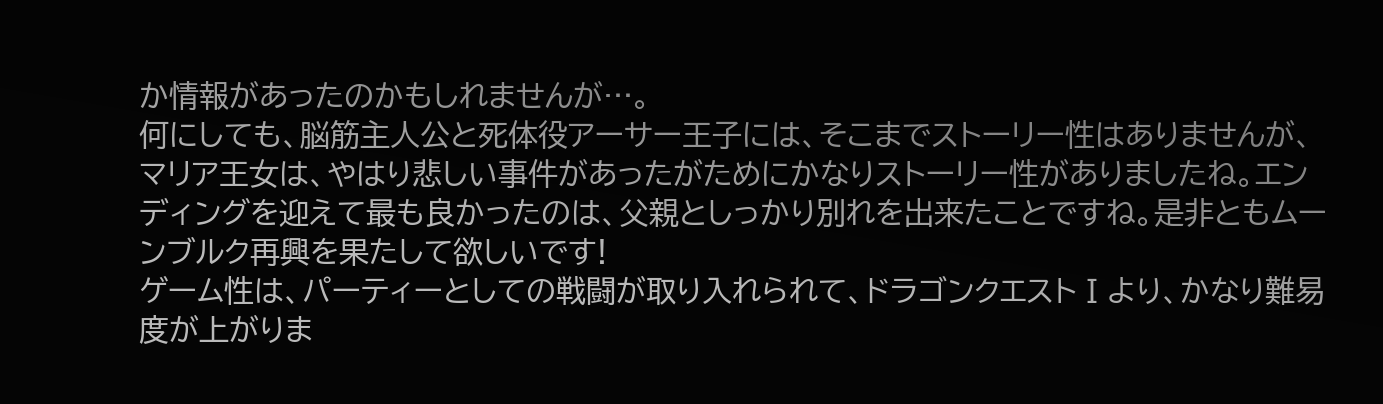か情報があったのかもしれませんが…。
何にしても、脳筋主人公と死体役アーサー王子には、そこまでストーリー性はありませんが、マリア王女は、やはり悲しい事件があったがためにかなりストーリー性がありましたね。エンディングを迎えて最も良かったのは、父親としっかり別れを出来たことですね。是非ともムーンブルク再興を果たして欲しいです!
ゲーム性は、パーティーとしての戦闘が取り入れられて、ドラゴンクエストⅠより、かなり難易度が上がりま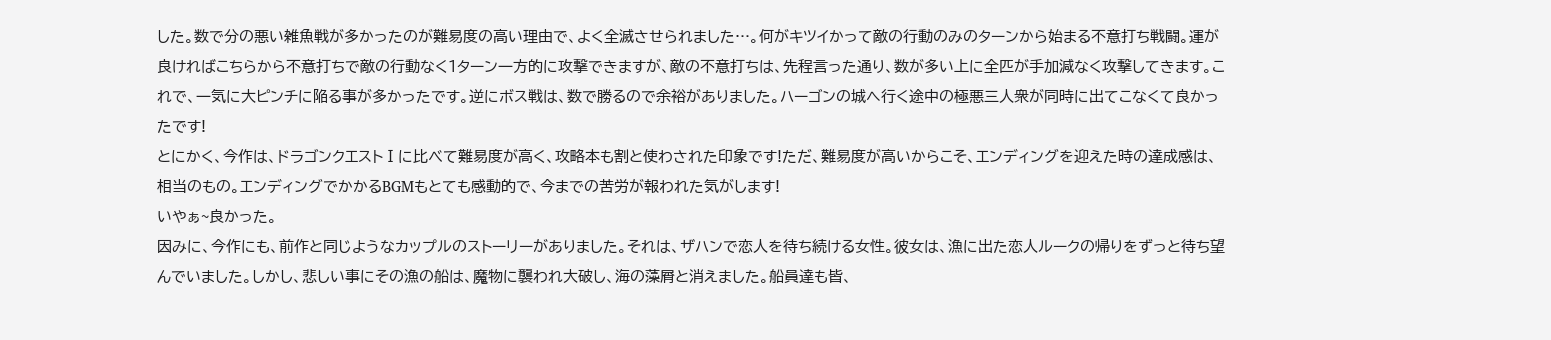した。数で分の悪い雑魚戦が多かったのが難易度の高い理由で、よく全滅させられました…。何がキツイかって敵の行動のみのターンから始まる不意打ち戦闘。運が良ければこちらから不意打ちで敵の行動なく1ターン一方的に攻撃できますが、敵の不意打ちは、先程言った通り、数が多い上に全匹が手加減なく攻撃してきます。これで、一気に大ピンチに陥る事が多かったです。逆にボス戦は、数で勝るので余裕がありました。ハーゴンの城へ行く途中の極悪三人衆が同時に出てこなくて良かったです!
とにかく、今作は、ドラゴンクエストⅠに比べて難易度が高く、攻略本も割と使わされた印象です!ただ、難易度が高いからこそ、エンディングを迎えた時の達成感は、相当のもの。エンディングでかかるBGMもとても感動的で、今までの苦労が報われた気がします!
いやぁ~良かった。
因みに、今作にも、前作と同じようなカップルのストーリーがありました。それは、ザハンで恋人を待ち続ける女性。彼女は、漁に出た恋人ルークの帰りをずっと待ち望んでいました。しかし、悲しい事にその漁の船は、魔物に襲われ大破し、海の藻屑と消えました。船員達も皆、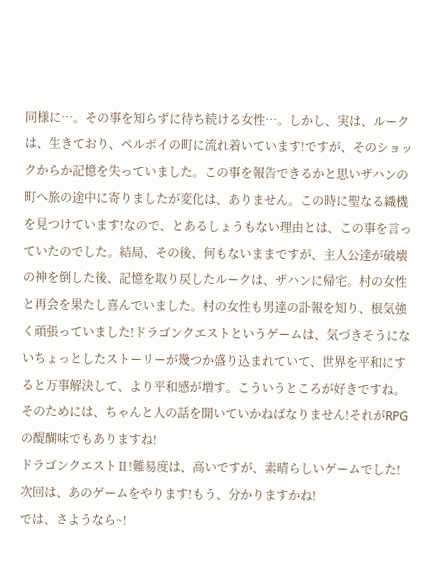同様に…。その事を知らずに待ち続ける女性…。しかし、実は、ルークは、生きており、ペルポイの町に流れ着いています!ですが、そのショックからか記憶を失っていました。この事を報告できるかと思いザハンの町へ旅の途中に寄りましたが変化は、ありません。この時に聖なる織機を見つけています!なので、とあるしょうもない理由とは、この事を言っていたのでした。結局、その後、何もないままですが、主人公達が破壊の神を倒した後、記憶を取り戻したルークは、ザハンに帰宅。村の女性と再会を果たし喜んでいました。村の女性も男達の訃報を知り、根気強く頑張っていました!ドラゴンクエストというゲームは、気づきそうにないちょっとしたストーリーが幾つか盛り込まれていて、世界を平和にすると万事解決して、より平和感が増す。こういうところが好きですね。そのためには、ちゃんと人の話を聞いていかねばなりません!それがRPGの醍醐味でもありますね!
ドラゴンクエストⅡ!難易度は、高いですが、素晴らしいゲームでした!次回は、あのゲームをやります!もう、分かりますかね!
では、さようなら~!